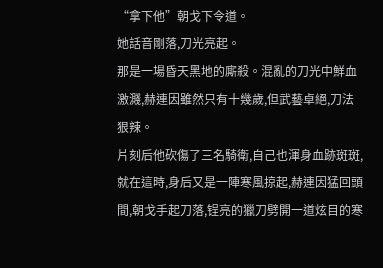“拿下他”朝戈下令道。
她話音剛落,刀光亮起。
那是一場昏天黑地的廝殺。混亂的刀光中鮮血激濺,赫連因雖然只有十幾歲,但武藝卓絕,刀法狠辣。
片刻后他砍傷了三名騎衛,自己也渾身血跡斑斑,就在這時,身后又是一陣寒風掠起,赫連因猛回頭間,朝戈手起刀落,锃亮的獵刀劈開一道炫目的寒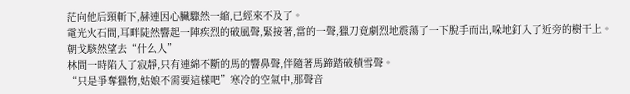茫向他后頸斬下,赫連因心臟驟然一縮,已經來不及了。
電光火石間,耳畔陡然響起一陣疾烈的破風聲,緊接著,當的一聲,獵刀竟劇烈地震蕩了一下脫手而出,哚地釘入了近旁的樹干上。
朝戈駭然望去“什么人”
林間一時陷入了寂靜,只有連綿不斷的馬的響鼻聲,伴隨著馬蹄踏破積雪聲。
“只是爭奪獵物,姑娘不需要這樣吧”寒冷的空氣中,那聲音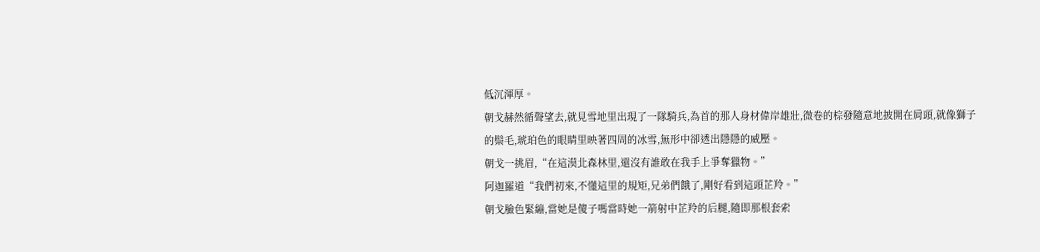低沉渾厚。
朝戈赫然循聲望去,就見雪地里出現了一隊騎兵,為首的那人身材偉岸雄壯,微卷的棕發隨意地披開在肩頭,就像獅子的鬃毛,琥珀色的眼睛里映著四周的冰雪,無形中卻透出隱隱的威壓。
朝戈一挑眉,“在這漠北森林里,還沒有誰敢在我手上爭奪獵物。”
阿迦羅道“我們初來,不懂這里的規矩,兄弟們餓了,剛好看到這頭芷羚。”
朝戈臉色緊繃,當她是傻子嗎當時她一箭射中芷羚的后腿,隨即那根套索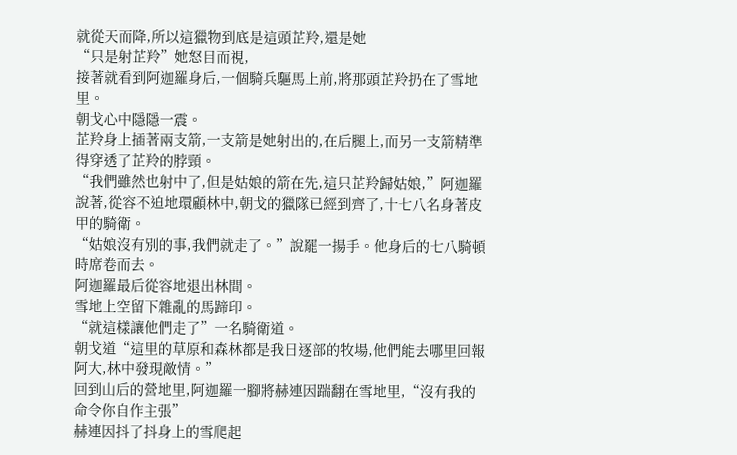就從天而降,所以這獵物到底是這頭芷羚,還是她
“只是射芷羚”她怒目而視,
接著就看到阿迦羅身后,一個騎兵驅馬上前,將那頭芷羚扔在了雪地里。
朝戈心中隱隱一震。
芷羚身上插著兩支箭,一支箭是她射出的,在后腿上,而另一支箭精準得穿透了芷羚的脖頸。
“我們雖然也射中了,但是姑娘的箭在先,這只芷羚歸姑娘,”阿迦羅說著,從容不迫地環顧林中,朝戈的獵隊已經到齊了,十七八名身著皮甲的騎衛。
“姑娘沒有別的事,我們就走了。”說罷一揚手。他身后的七八騎頓時席卷而去。
阿迦羅最后從容地退出林間。
雪地上空留下雜亂的馬蹄印。
“就這樣讓他們走了”一名騎衛道。
朝戈道“這里的草原和森林都是我日逐部的牧場,他們能去哪里回報阿大,林中發現敵情。”
回到山后的營地里,阿迦羅一腳將赫連因踹翻在雪地里,“沒有我的命令你自作主張”
赫連因抖了抖身上的雪爬起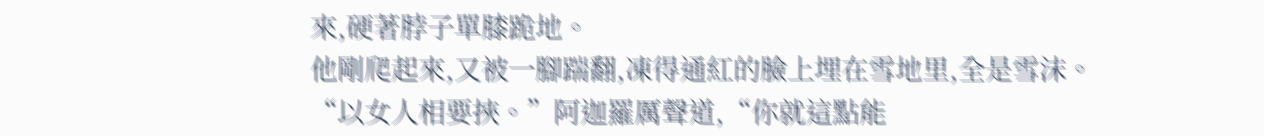來,硬著脖子單膝跪地。
他剛爬起來,又被一腳踹翻,凍得通紅的臉上埋在雪地里,全是雪沫。
“以女人相要挾。”阿迦羅厲聲道,“你就這點能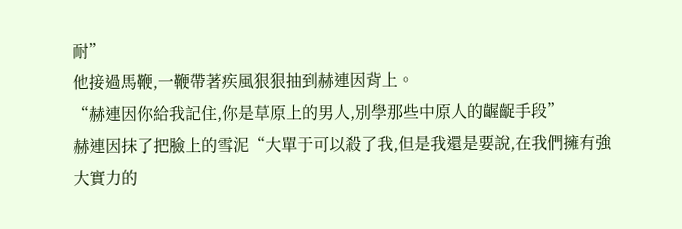耐”
他接過馬鞭,一鞭帶著疾風狠狠抽到赫連因背上。
“赫連因你給我記住,你是草原上的男人,別學那些中原人的齷齪手段”
赫連因抹了把臉上的雪泥“大單于可以殺了我,但是我還是要說,在我們擁有強大實力的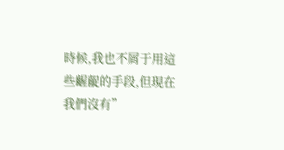時候,我也不屑于用這些齷齪的手段,但現在我們沒有”